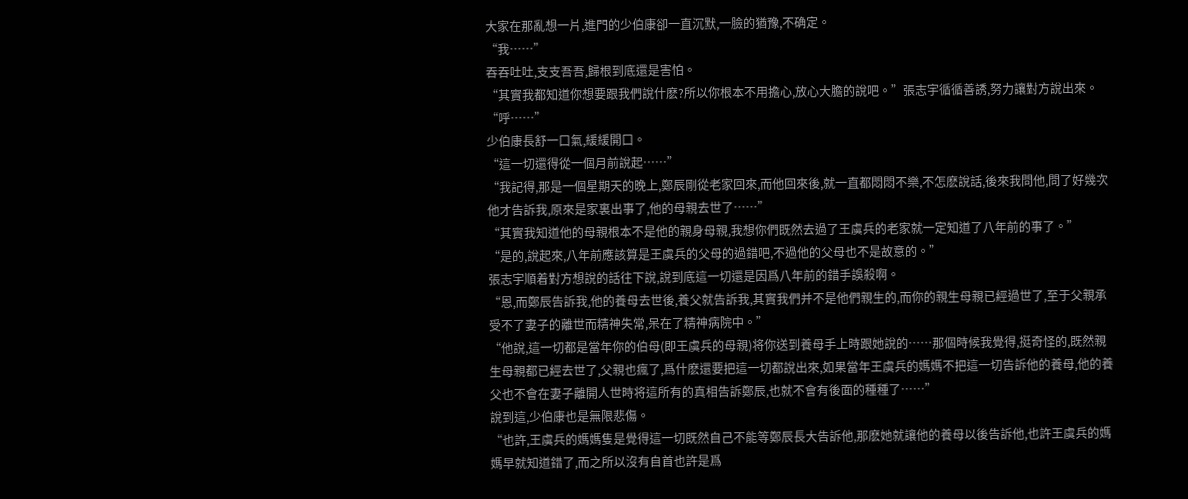大家在那亂想一片,進門的少伯康卻一直沉默,一臉的猶豫,不确定。
“我……”
吞吞吐吐,支支吾吾,歸根到底還是害怕。
“其實我都知道你想要跟我們說什麽?所以你根本不用擔心,放心大膽的說吧。”張志宇循循善誘,努力讓對方說出來。
“呼……”
少伯康長舒一口氣,緩緩開口。
“這一切還得從一個月前說起……”
“我記得,那是一個星期天的晚上,鄭辰剛從老家回來,而他回來後,就一直都悶悶不樂,不怎麽說話,後來我問他,問了好幾次他才告訴我,原來是家裏出事了,他的母親去世了……”
“其實我知道他的母親根本不是他的親身母親,我想你們既然去過了王虞兵的老家就一定知道了八年前的事了。”
“是的,說起來,八年前應該算是王虞兵的父母的過錯吧,不過他的父母也不是故意的。”
張志宇順着對方想說的話往下說,說到底這一切還是因爲八年前的錯手誤殺啊。
“恩,而鄭辰告訴我,他的養母去世後,養父就告訴我,其實我們并不是他們親生的,而你的親生母親已經過世了,至于父親承受不了妻子的離世而精神失常,呆在了精神病院中。”
“他說,這一切都是當年你的伯母(即王虞兵的母親)将你送到養母手上時跟她說的……那個時候我覺得,挺奇怪的,既然親生母親都已經去世了,父親也瘋了,爲什麽還要把這一切都說出來,如果當年王虞兵的媽媽不把這一切告訴他的養母,他的養父也不會在妻子離開人世時将這所有的真相告訴鄭辰,也就不會有後面的種種了……”
說到這,少伯康也是無限悲傷。
“也許,王虞兵的媽媽隻是覺得這一切既然自己不能等鄭辰長大告訴他,那麽她就讓他的養母以後告訴他,也許王虞兵的媽媽早就知道錯了,而之所以沒有自首也許是爲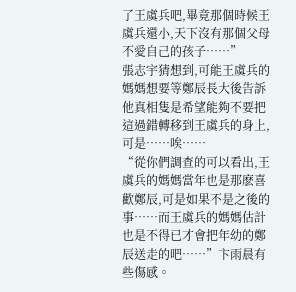了王虞兵吧,畢竟那個時候王虞兵還小,天下沒有那個父母不愛自己的孩子……”
張志宇猜想到,可能王虞兵的媽媽想要等鄭辰長大後告訴他真相隻是希望能夠不要把這過錯轉移到王虞兵的身上,可是……唉……
“從你們調查的可以看出,王虞兵的媽媽當年也是那麽喜歡鄭辰,可是如果不是之後的事……而王虞兵的媽媽估計也是不得已才會把年幼的鄭辰送走的吧……”卞雨晨有些傷感。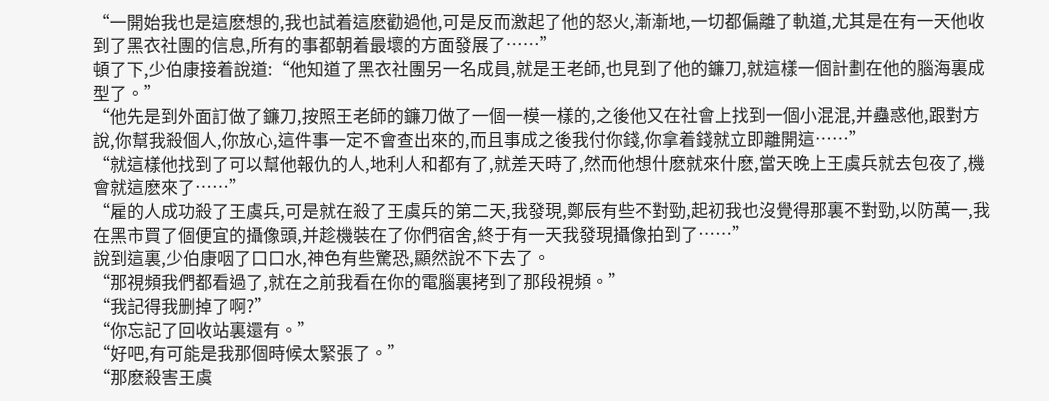“一開始我也是這麽想的,我也試着這麽勸過他,可是反而激起了他的怒火,漸漸地,一切都偏離了軌道,尤其是在有一天他收到了黑衣社團的信息,所有的事都朝着最壞的方面發展了……”
頓了下,少伯康接着說道:“他知道了黑衣社團另一名成員,就是王老師,也見到了他的鐮刀,就這樣一個計劃在他的腦海裏成型了。”
“他先是到外面訂做了鐮刀,按照王老師的鐮刀做了一個一模一樣的,之後他又在社會上找到一個小混混,并蠱惑他,跟對方說,你幫我殺個人,你放心,這件事一定不會查出來的,而且事成之後我付你錢,你拿着錢就立即離開這……”
“就這樣他找到了可以幫他報仇的人,地利人和都有了,就差天時了,然而他想什麽就來什麽,當天晚上王虞兵就去包夜了,機會就這麽來了……”
“雇的人成功殺了王虞兵,可是就在殺了王虞兵的第二天,我發現,鄭辰有些不對勁,起初我也沒覺得那裏不對勁,以防萬一,我在黑市買了個便宜的攝像頭,并趁機裝在了你們宿舍,終于有一天我發現攝像拍到了……”
說到這裏,少伯康咽了口口水,神色有些驚恐,顯然說不下去了。
“那視頻我們都看過了,就在之前我看在你的電腦裏拷到了那段視頻。”
“我記得我删掉了啊?”
“你忘記了回收站裏還有。”
“好吧,有可能是我那個時候太緊張了。”
“那麽殺害王虞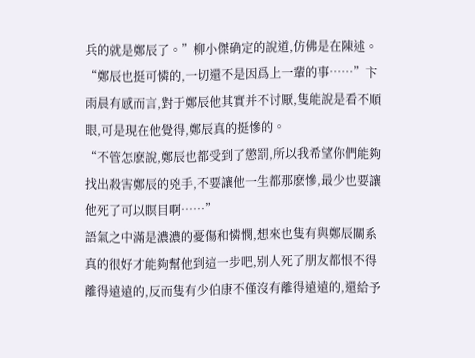兵的就是鄭辰了。”柳小傑确定的說道,仿佛是在陳述。
“鄭辰也挺可憐的,一切還不是因爲上一輩的事……”卞雨晨有感而言,對于鄭辰他其實并不讨厭,隻能說是看不順眼,可是現在他覺得,鄭辰真的挺慘的。
“不管怎麽說,鄭辰也都受到了懲罰,所以我希望你們能夠找出殺害鄭辰的兇手,不要讓他一生都那麽慘,最少也要讓他死了可以瞑目啊……”
語氣之中滿是濃濃的憂傷和憐憫,想來也隻有與鄭辰關系真的很好才能夠幫他到這一步吧,别人死了朋友都恨不得離得遠遠的,反而隻有少伯康不僅沒有離得遠遠的,還給予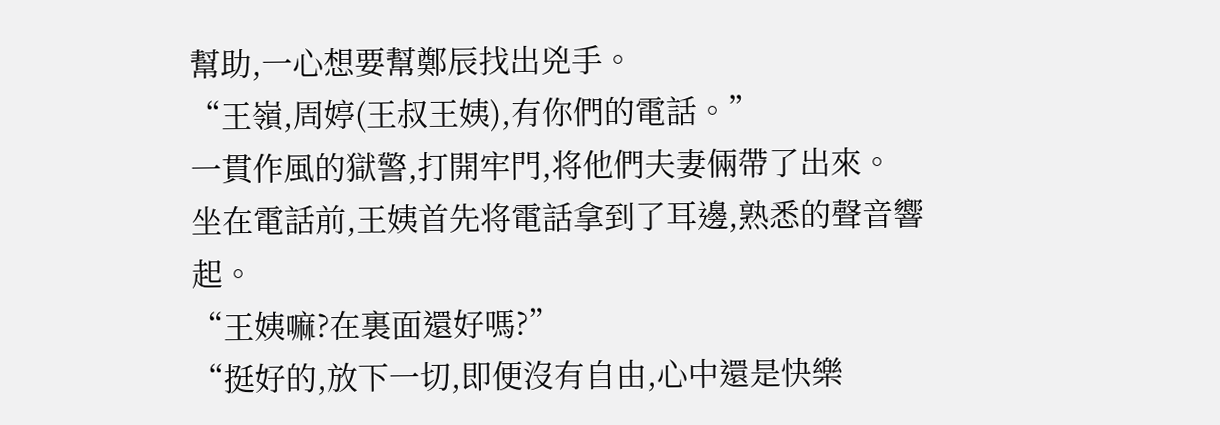幫助,一心想要幫鄭辰找出兇手。
“王嶺,周婷(王叔王姨),有你們的電話。”
一貫作風的獄警,打開牢門,将他們夫妻倆帶了出來。
坐在電話前,王姨首先将電話拿到了耳邊,熟悉的聲音響起。
“王姨嘛?在裏面還好嗎?”
“挺好的,放下一切,即便沒有自由,心中還是快樂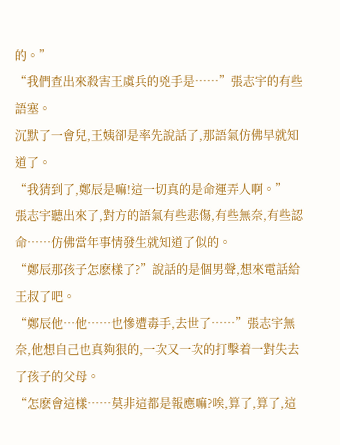的。”
“我們查出來殺害王虞兵的兇手是……”張志宇的有些語塞。
沉默了一會兒,王姨卻是率先說話了,那語氣仿佛早就知道了。
“我猜到了,鄭辰是嘛!這一切真的是命運弄人啊。”
張志宇聽出來了,對方的語氣有些悲傷,有些無奈,有些認命……仿佛當年事情發生就知道了似的。
“鄭辰那孩子怎麽樣了?”說話的是個男聲,想來電話給王叔了吧。
“鄭辰他…他……也慘遭毒手,去世了……”張志宇無奈,他想自己也真夠狠的,一次又一次的打擊着一對失去了孩子的父母。
“怎麽會這樣……莫非這都是報應嘛?唉,算了,算了,這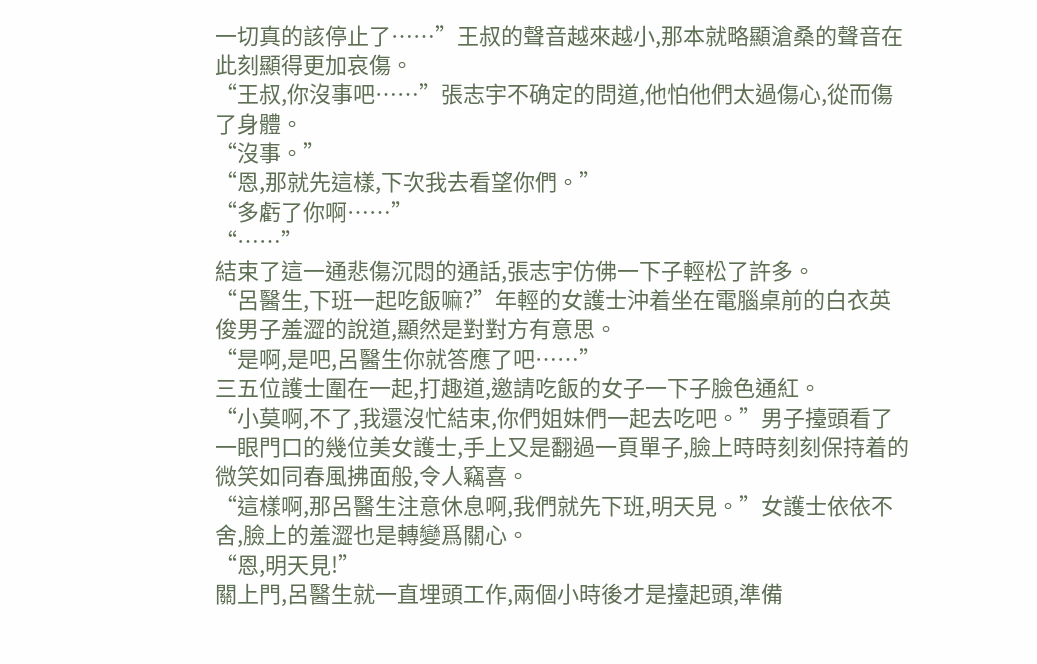一切真的該停止了……”王叔的聲音越來越小,那本就略顯滄桑的聲音在此刻顯得更加哀傷。
“王叔,你沒事吧……”張志宇不确定的問道,他怕他們太過傷心,從而傷了身體。
“沒事。”
“恩,那就先這樣,下次我去看望你們。”
“多虧了你啊……”
“……”
結束了這一通悲傷沉悶的通話,張志宇仿佛一下子輕松了許多。
“呂醫生,下班一起吃飯嘛?”年輕的女護士沖着坐在電腦桌前的白衣英俊男子羞澀的說道,顯然是對對方有意思。
“是啊,是吧,呂醫生你就答應了吧……”
三五位護士圍在一起,打趣道,邀請吃飯的女子一下子臉色通紅。
“小莫啊,不了,我還沒忙結束,你們姐妹們一起去吃吧。”男子擡頭看了一眼門口的幾位美女護士,手上又是翻過一頁單子,臉上時時刻刻保持着的微笑如同春風拂面般,令人竊喜。
“這樣啊,那呂醫生注意休息啊,我們就先下班,明天見。”女護士依依不舍,臉上的羞澀也是轉變爲關心。
“恩,明天見!”
關上門,呂醫生就一直埋頭工作,兩個小時後才是擡起頭,準備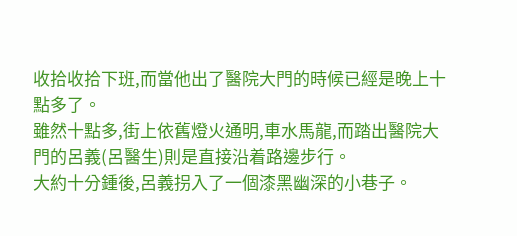收拾收拾下班,而當他出了醫院大門的時候已經是晚上十點多了。
雖然十點多,街上依舊燈火通明,車水馬龍,而踏出醫院大門的呂義(呂醫生)則是直接沿着路邊步行。
大約十分鍾後,呂義拐入了一個漆黑幽深的小巷子。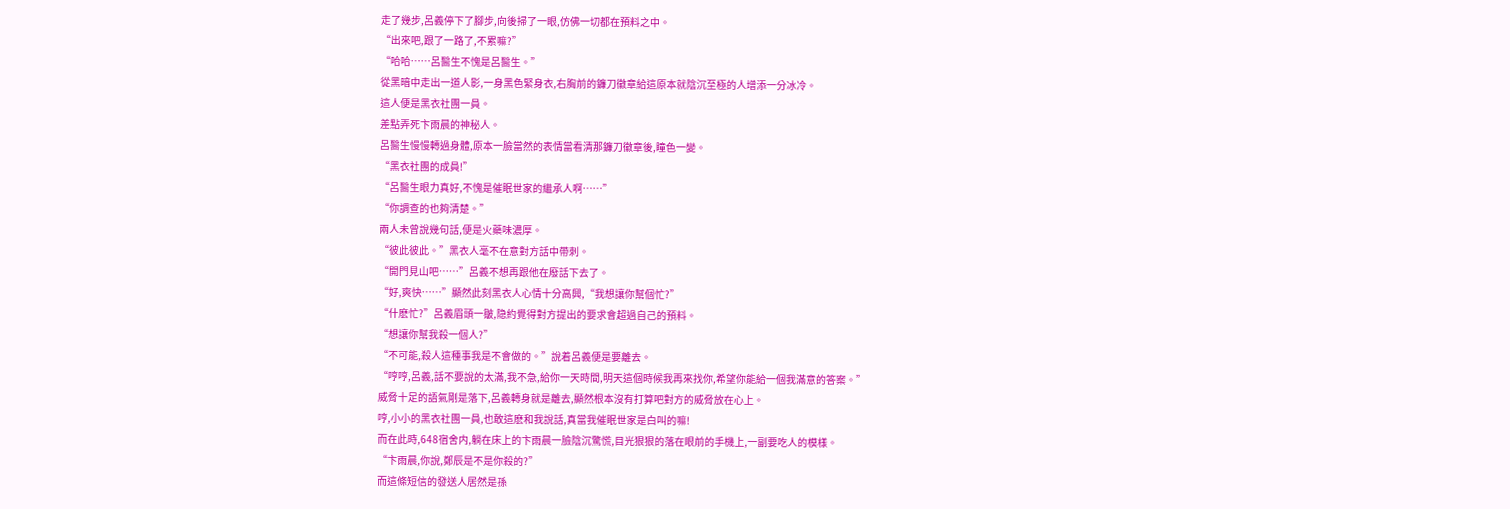走了幾步,呂義停下了腳步,向後掃了一眼,仿佛一切都在預料之中。
“出來吧,跟了一路了,不累嘛?”
“哈哈……呂醫生不愧是呂醫生。”
從黑暗中走出一道人影,一身黑色緊身衣,右胸前的鐮刀徽章給這原本就陰沉至極的人增添一分冰冷。
這人便是黑衣社團一員。
差點弄死卞雨晨的神秘人。
呂醫生慢慢轉過身體,原本一臉當然的表情當看清那鐮刀徽章後,瞳色一變。
“黑衣社團的成員!”
“呂醫生眼力真好,不愧是催眠世家的繼承人啊……”
“你調查的也夠清楚。”
兩人未曾說幾句話,便是火藥味濃厚。
“彼此彼此。”黑衣人毫不在意對方話中帶刺。
“開門見山吧……”呂義不想再跟他在廢話下去了。
“好,爽快……”顯然此刻黑衣人心情十分高興,“我想讓你幫個忙?”
“什麽忙?”呂義眉頭一皺,隐約覺得對方提出的要求會超過自己的預料。
“想讓你幫我殺一個人?”
“不可能,殺人這種事我是不會做的。”說着呂義便是要離去。
“哼哼,呂義,話不要說的太滿,我不急,給你一天時間,明天這個時候我再來找你,希望你能給一個我滿意的答案。”
威脅十足的語氣剛是落下,呂義轉身就是離去,顯然根本沒有打算吧對方的威脅放在心上。
哼,小小的黑衣社團一員,也敢這麽和我說話,真當我催眠世家是白叫的嘛!
而在此時,648宿舍内,躺在床上的卞雨晨一臉陰沉驚慌,目光狠狠的落在眼前的手機上,一副要吃人的模樣。
“卞雨晨,你說,鄭辰是不是你殺的?”
而這條短信的發送人居然是孫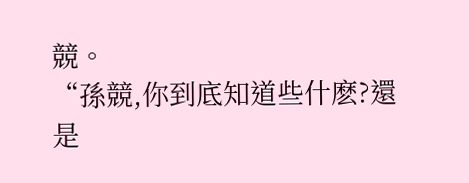競。
“孫競,你到底知道些什麽?還是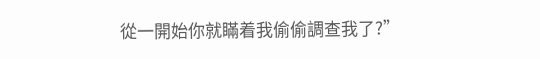從一開始你就瞞着我偷偷調查我了?”